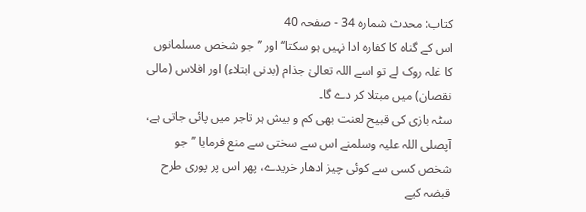کتاب: محدث شمارہ 34 - صفحہ 40
اس کے گناہ کا کفارہ ادا نہیں ہو سکتا‘‘ اور ’’جو شخص مسلمانوں کا غلہ روک لے تو اسے اللہ تعالیٰ جذام (بدنی ابتلاء) اور افلاس (مالی نقصان) میں مبتلا کر دے گا۔
سٹہ بازی کی قبیح لعنت بھی کم و بیش ہر تاجر میں پائی جاتی ہے، آپصلی اللہ علیہ وسلمنے اس سے سختی سے منع فرمایا ’’جو شخص کسی سے کوئی چیز ادھار خریدے، پھر اس پر پوری طرح قبضہ کیے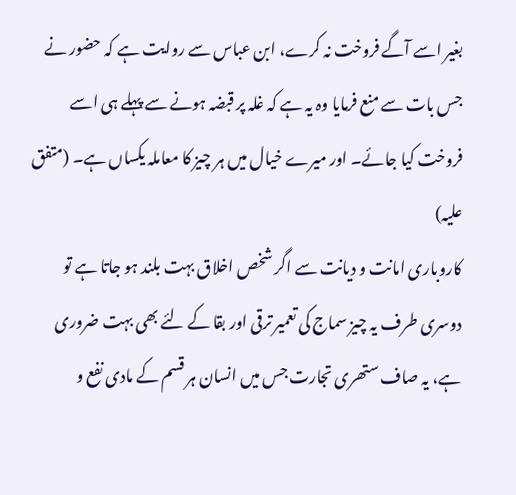بغیر اسے آگے فروخت نہ کرے، ابن عباس سے روایت ہے کہ حضور نے جس بات سے منع فرمایا وہ یہ ہے کہ غلہ پر قبضہ ہونے سے پہلے ہی اسے فروخت کیا جائے۔ اور میرے خیال میں ہر چیز کا معاملہ یکساں ہے۔ (متفق علیہ)
کاروباری امانت و دیانت سے اگر شخص اخلاق بہت بلند ہو جاتا ہے تو دوسری طرف یہ چیز سماج کی تعمیر ترقی اور بقا کے لئے بھی بہت ضروری ہے، یہ صاف ستھری تجارت جس میں انسان ہر قسم کے مادی نفع و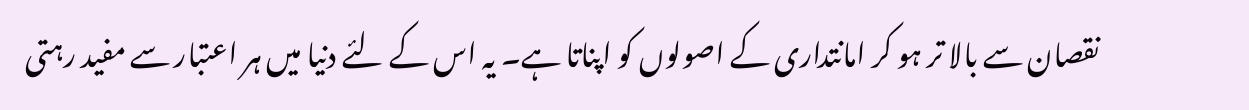نقصان سے بالا تر ہو کر امانتداری کے اصولوں کو اپناتا ہے۔ یہ اس کے لئے دنیا میں ہر اعتبار سے مفید رہتی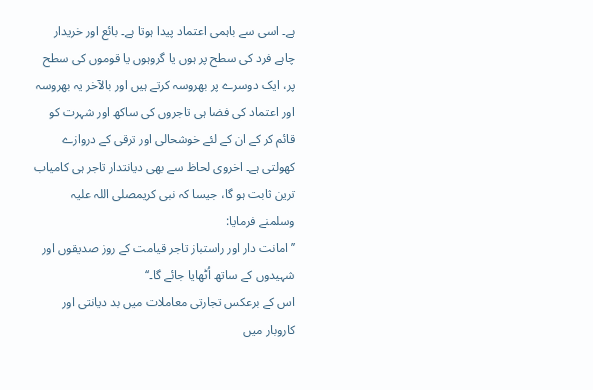ہے۔ اسی سے باہمی اعتماد پیدا ہوتا ہے۔ بائع اور خریدار چاہے فرد کی سطح پر ہوں یا گروہوں یا قوموں کی سطح پر، ایک دوسرے پر بھروسہ کرتے ہیں اور بالآخر یہ بھروسہ اور اعتماد کی فضا ہی تاجروں کی ساکھ اور شہرت کو قائم کر کے ان کے لئے خوشحالی اور ترقی کے دروازے کھولتی ہے۔ اخروی لحاظ سے بھی دیانتدار تاجر ہی کامیاب ترین ثابت ہو گا، جیسا کہ نبی کریمصلی اللہ علیہ وسلمنے فرمایا:
’’امانت دار اور راستباز تاجر قیامت کے روز صدیقوں اور شہیدوں کے ساتھ اُٹھایا جائے گا۔‘‘
اس کے برعکس تجارتی معاملات میں بد دیانتی اور کاروبار میں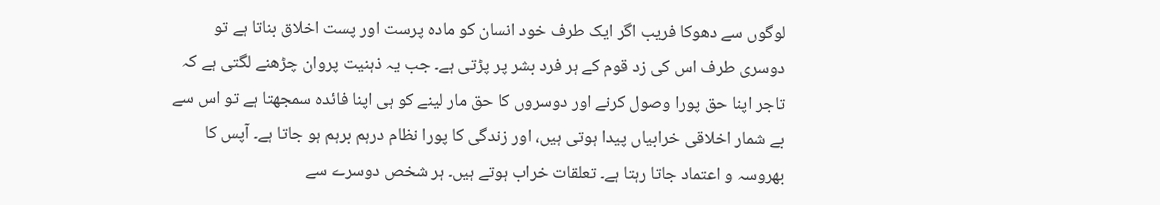لوگوں سے دھوکا فریب اگر ایک طرف خود انسان کو مادہ پرست اور پست اخلاق بناتا ہے تو دوسری طرف اس کی زد قوم کے ہر فرد بشر پر پڑتی ہے۔ جب یہ ذہنیت پروان چڑھنے لگتی ہے کہ تاجر اپنا حق پورا وصول کرنے اور دوسروں کا حق مار لینے کو ہی اپنا فائدہ سمجھتا ہے تو اس سے بے شمار اخلاقی خرابیاں پیدا ہوتی ہیں، اور زندگی کا پورا نظام درہم برہم ہو جاتا ہے۔ آپس کا بھروسہ و اعتماد جاتا رہتا ہے۔ تعلقات خراب ہوتے ہیں۔ ہر شخص دوسرے سے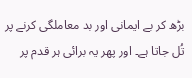بڑھ کر بے ایمانی اور بد معاملگی کرنے پر تُل جاتا ہے۔ اور پھر یہ برائی ہر قدم پر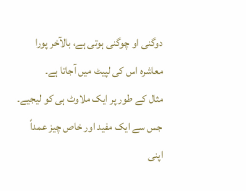دوگنی او چوگنی ہوتی ہے، بالآخر پورا معاشرہ اس کی لپیٹ میں آجاتا ہے۔
مثال کے طور پر ایک ملاوٹ ہی کو لیجیے۔ جس سے ایک مفید اور خاص چیز عمداً اپنی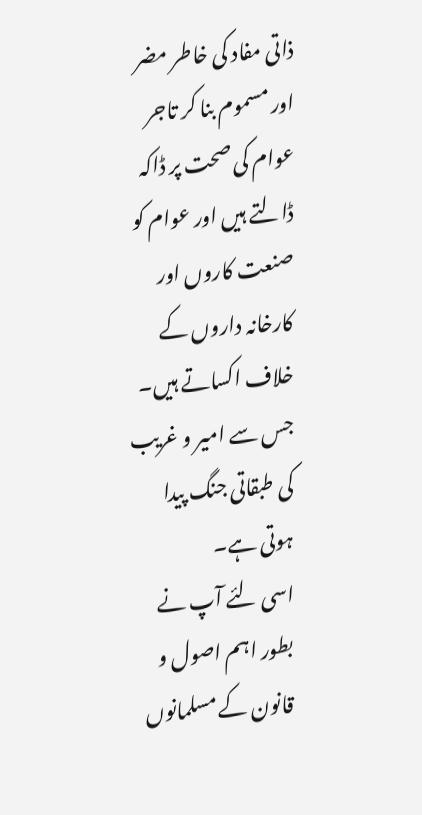ذاتی مفاد کی خاطر مضر اور مسموم بنا کر تاجر عوام کی صحت پر ڈاکہ ڈالتے ہیں اور عوام کو صنعت کاروں اور کارخانہ داروں کے خلاف اکساتے ہیں۔ جس سے امیر و غریب کی طبقاتی جنگ پیدا ہوتی ہے۔
اسی لئے آپ نے بطور اہم اصول و قانون کے مسلمانوں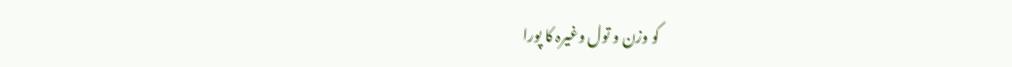کو وزن و تول وغیرہ کا پورا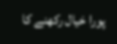پورا خیال رکھنے کا